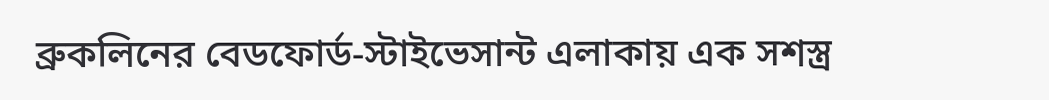ব্রুকলিনের বেডফোর্ড-স্টাইভেসান্ট এলাকায় এক সশস্ত্র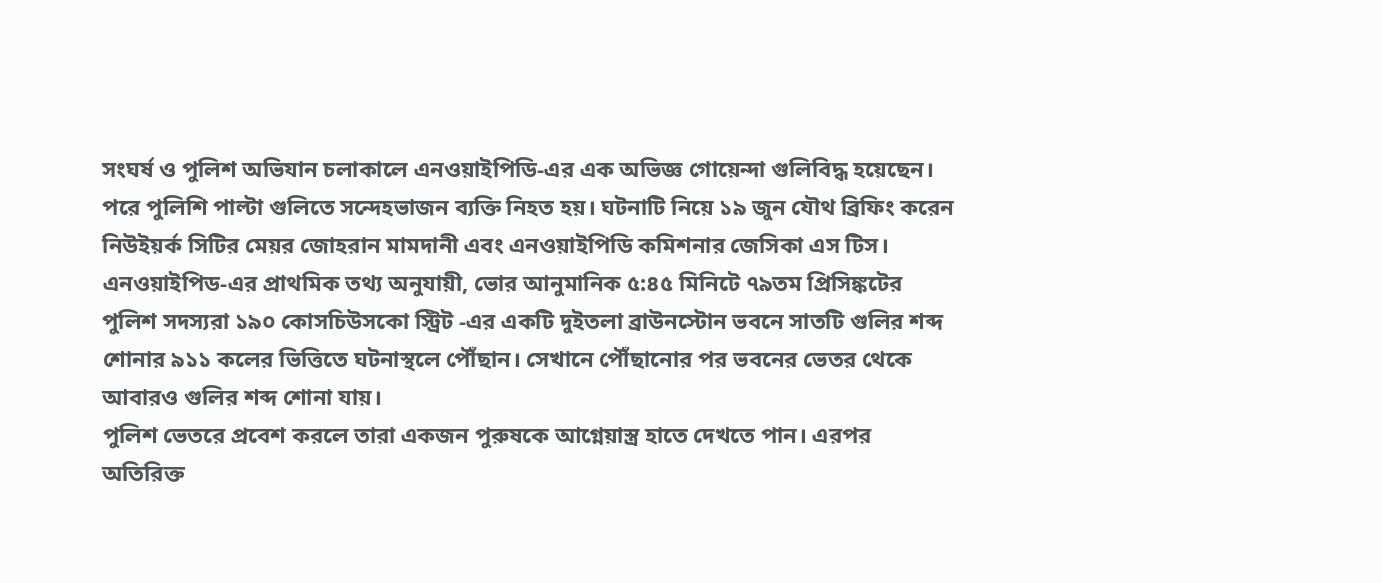সংঘর্ষ ও পুলিশ অভিযান চলাকালে এনওয়াইপিডি-এর এক অভিজ্ঞ গোয়েন্দা গুলিবিদ্ধ হয়েছেন। পরে পুলিশি পাল্টা গুলিতে সন্দেহভাজন ব্যক্তি নিহত হয়। ঘটনাটি নিয়ে ১৯ জুন যৌথ ব্রিফিং করেন নিউইয়র্ক সিটির মেয়র জোহরান মামদানী এবং এনওয়াইপিডি কমিশনার জেসিকা এস টিস।
এনওয়াইপিড-এর প্রাথমিক তথ্য অনুযায়ী, ভোর আনুমানিক ৫:৪৫ মিনিটে ৭৯তম প্রিসিঙ্কটের পুলিশ সদস্যরা ১৯০ কোসচিউসকো স্ট্রিট -এর একটি দুইতলা ব্রাউনস্টোন ভবনে সাতটি গুলির শব্দ শোনার ৯১১ কলের ভিত্তিতে ঘটনাস্থলে পৌঁছান। সেখানে পৌঁছানোর পর ভবনের ভেতর থেকে আবারও গুলির শব্দ শোনা যায়।
পুলিশ ভেতরে প্রবেশ করলে তারা একজন পুরুষকে আগ্নেয়াস্ত্র হাতে দেখতে পান। এরপর অতিরিক্ত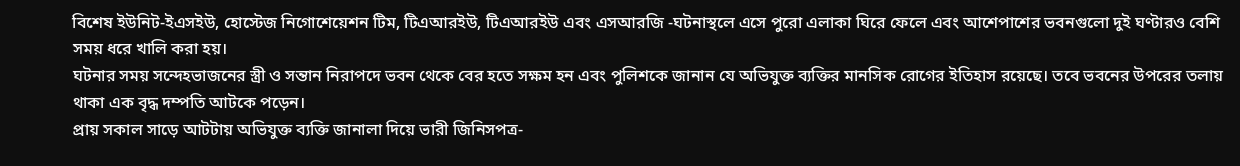বিশেষ ইউনিট-ইএসইউ, হোস্টেজ নিগোশেয়েশন টিম, টিএআরইউ, টিএআরইউ এবং এসআরজি -ঘটনাস্থলে এসে পুরো এলাকা ঘিরে ফেলে এবং আশেপাশের ভবনগুলো দুই ঘণ্টারও বেশি সময় ধরে খালি করা হয়।
ঘটনার সময় সন্দেহভাজনের স্ত্রী ও সন্তান নিরাপদে ভবন থেকে বের হতে সক্ষম হন এবং পুলিশকে জানান যে অভিযুক্ত ব্যক্তির মানসিক রোগের ইতিহাস রয়েছে। তবে ভবনের উপরের তলায় থাকা এক বৃদ্ধ দম্পতি আটকে পড়েন।
প্রায় সকাল সাড়ে আটটায় অভিযুক্ত ব্যক্তি জানালা দিয়ে ভারী জিনিসপত্র-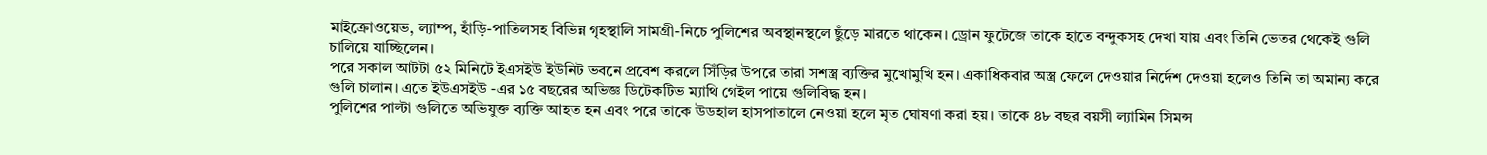মাইক্রোওয়েভ, ল্যাম্প, হাঁড়ি-পাতিলসহ বিভিন্ন গৃহস্থালি সামগ্রী-নিচে পুলিশের অবস্থানস্থলে ছুঁড়ে মারতে থাকেন। ড্রোন ফুটেজে তাকে হাতে বন্দুকসহ দেখা যায় এবং তিনি ভেতর থেকেই গুলি চালিয়ে যাচ্ছিলেন।
পরে সকাল আটটা ৫২ মিনিটে ইএসইউ ইউনিট ভবনে প্রবেশ করলে সিঁড়ির উপরে তারা সশস্ত্র ব্যক্তির মুখোমুখি হন। একাধিকবার অস্ত্র ফেলে দেওয়ার নির্দেশ দেওয়া হলেও তিনি তা অমান্য করে গুলি চালান। এতে ইউএসইউ -এর ১৫ বছরের অভিজ্ঞ ডিটেকটিভ ম্যাথি গেইল পায়ে গুলিবিদ্ধ হন।
পুলিশের পাল্টা গুলিতে অভিযুক্ত ব্যক্তি আহত হন এবং পরে তাকে উডহাল হাসপাতালে নেওয়া হলে মৃত ঘোষণা করা হয়। তাকে ৪৮ বছর বয়সী ল্যামিন সিমন্স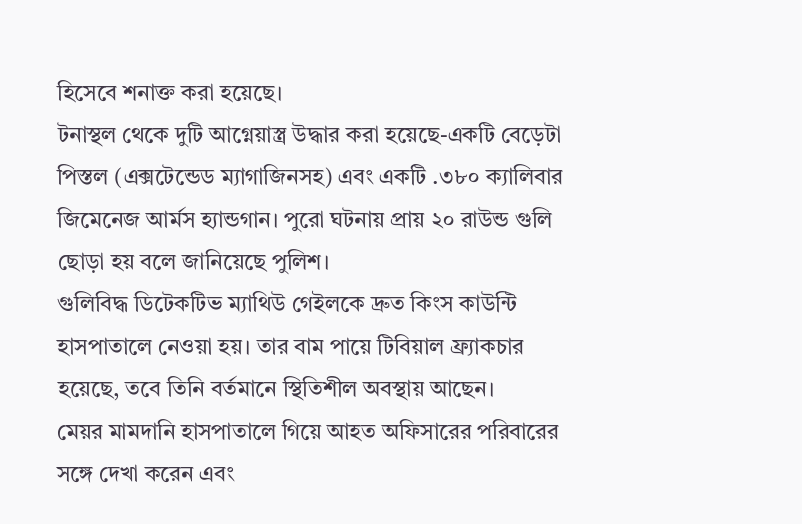হিসেবে শনাক্ত করা হয়েছে।
টনাস্থল থেকে দুটি আগ্নেয়াস্ত্র উদ্ধার করা হয়েছে-একটি বেড়েটা পিস্তল (এক্সটেন্ডেড ম্যাগাজিনসহ) এবং একটি .৩৮০ ক্যালিবার জিমেনেজ আর্মস হ্যান্ডগান। পুরো ঘটনায় প্রায় ২০ রাউন্ড গুলি ছোড়া হয় বলে জানিয়েছে পুলিশ।
গুলিবিদ্ধ ডিটেকটিভ ম্যাথিউ গেইলকে দ্রুত কিংস কাউন্টি হাসপাতালে নেওয়া হয়। তার বাম পায়ে টিবিয়াল ফ্র্যাকচার হয়েছে, তবে তিনি বর্তমানে স্থিতিশীল অবস্থায় আছেন।
মেয়র মামদানি হাসপাতালে গিয়ে আহত অফিসারের পরিবারের সঙ্গে দেখা করেন এবং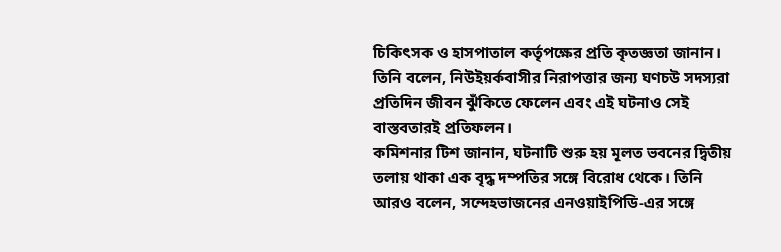চিকিৎসক ও হাসপাতাল কর্তৃপক্ষের প্রতি কৃতজ্ঞতা জানান। তিনি বলেন, নিউইয়র্কবাসীর নিরাপত্তার জন্য ঘণচউ সদস্যরা প্রতিদিন জীবন ঝুঁকিতে ফেলেন এবং এই ঘটনাও সেই বাস্তবতারই প্রতিফলন।
কমিশনার টিশ জানান, ঘটনাটি শুরু হয় মূলত ভবনের দ্বিতীয় তলায় থাকা এক বৃদ্ধ দম্পতির সঙ্গে বিরোধ থেকে। তিনি আরও বলেন, সন্দেহভাজনের এনওয়াইপিডি-এর সঙ্গে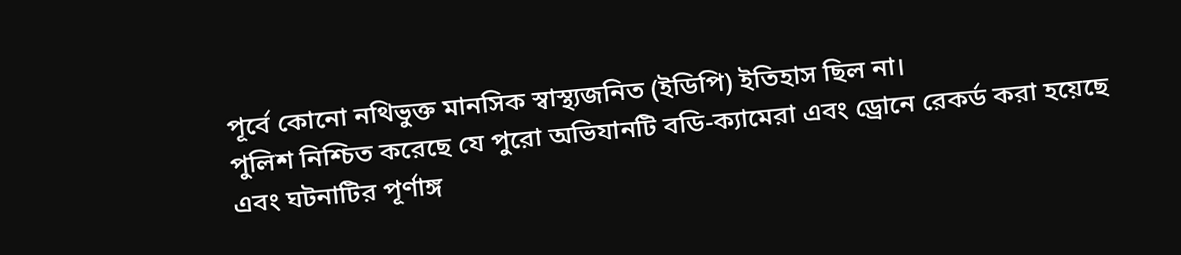পূর্বে কোনো নথিভুক্ত মানসিক স্বাস্থ্যজনিত (ইডিপি) ইতিহাস ছিল না।
পুলিশ নিশ্চিত করেছে যে পুরো অভিযানটি বডি-ক্যামেরা এবং ড্রোনে রেকর্ড করা হয়েছে এবং ঘটনাটির পূর্ণাঙ্গ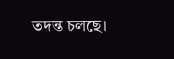তদন্ত চলছে।